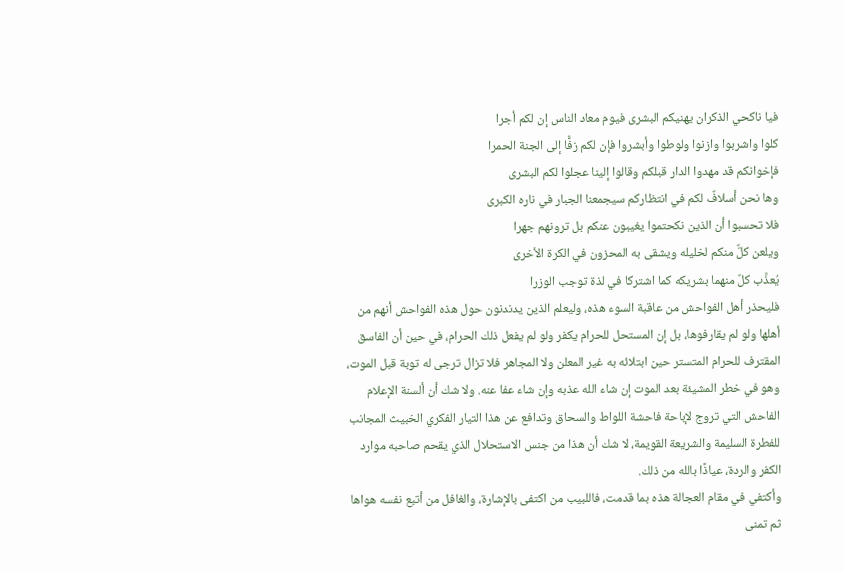فيا ناكحي الذكران يهنيكم البشرى فيوم معاد الناس إن لكم أجرا
كلوا واشربوا وازنوا ولوطوا وأبشروا فإن لكم زفًّا إلى الجنة الحمرا
فإخوانكم قد مهدوا الدار قبلكم وقالوا إلينا عجلوا لكم البشرى
وها نحن أسلافٌ لكم في انتظاركم سيجمعنا الجبار في ناره الكبرى
فلا تحسبوا أن الذين نكحتموا يغيبون عنكم بل ترونهم جهرا
ويلعن كلٌّ منكم لخليله ويشقى به المحزون في الكرة الأخرى
يُعذَّب كلٌ منهما بشريكه كما اشتركا في لذة توجب الوزرا
فليحذر أهل الفواحش من عاقبة السوء هذه، وليعلم الذين يدندنون حول هذه الفواحش أنهم من أهلها ولو لم يقارفوها، بل إن المستحل للحرام يكفر ولو لم يفعل ذلك الحرام، في حين أن الفاسق المقترف للحرام المتستر حين ابتلائه به غير المعلن ولا المجاهر فلا تزال ترجى له توبة قبل الموت، وهو في خطر المشيئة بعد الموت إن شاء الله عذبه وإن شاء عفا عنه. ولا شك أن ألسنة الإعلام الفاحش التي تروج لإباحة فاحشة اللواط والسحاق وتدافع عن هذا التيار الفكري الخبيث المجانب للفطرة السليمة والشريعة القويمة، لا شك أن هذا من جنس الاستحلال الذي يقحم صاحبه موارد الكفر والردة، عياذًا بالله من ذلك.
وأكتفي في مقام العجالة هذه بما قدمت، فاللبيب من اكتفى بالإشارة، والغافل من أتبع نفسه هواها ثم تمنى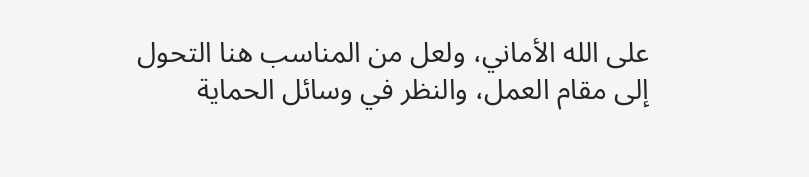على الله الأماني، ولعل من المناسب هنا التحول إلى مقام العمل، والنظر في وسائل الحماية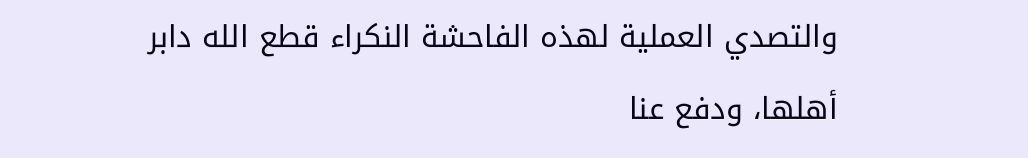والتصدي العملية لهذه الفاحشة النكراء قطع الله دابر أهلها، ودفع عنا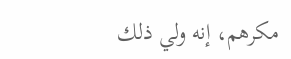مكرهم، إنه ولي ذلك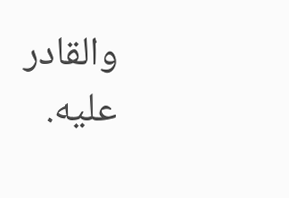والقادر عليه.